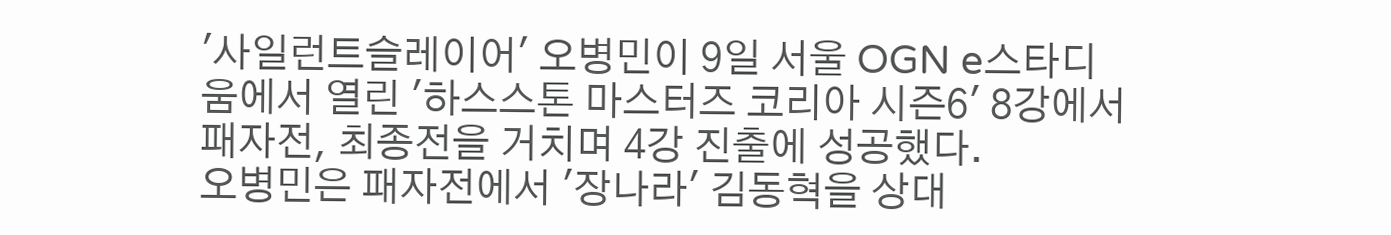'사일런트슬레이어' 오병민이 9일 서울 OGN e스타디움에서 열린 '하스스톤 마스터즈 코리아 시즌6' 8강에서 패자전, 최종전을 거치며 4강 진출에 성공했다.
오병민은 패자전에서 '장나라' 김동혁을 상대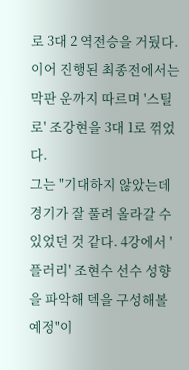로 3대 2 역전승을 거뒀다. 이어 진행된 최종전에서는 막판 운까지 따르며 '스틸로' 조강현을 3대 1로 꺾었다.
그는 "기대하지 않았는데 경기가 잘 풀려 올라갈 수 있었던 것 같다. 4강에서 '플러리' 조현수 선수 성향을 파악해 덱을 구성해볼 예정"이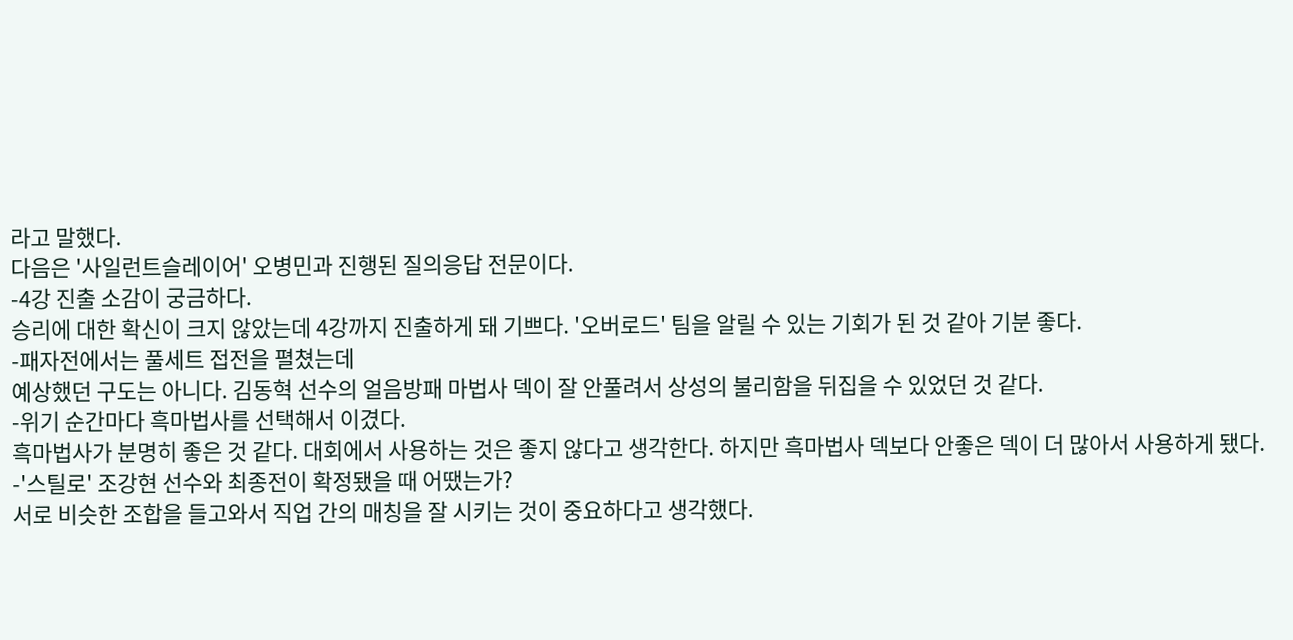라고 말했다.
다음은 '사일런트슬레이어' 오병민과 진행된 질의응답 전문이다.
-4강 진출 소감이 궁금하다.
승리에 대한 확신이 크지 않았는데 4강까지 진출하게 돼 기쁘다. '오버로드' 팀을 알릴 수 있는 기회가 된 것 같아 기분 좋다.
-패자전에서는 풀세트 접전을 펼쳤는데
예상했던 구도는 아니다. 김동혁 선수의 얼음방패 마법사 덱이 잘 안풀려서 상성의 불리함을 뒤집을 수 있었던 것 같다.
-위기 순간마다 흑마법사를 선택해서 이겼다.
흑마법사가 분명히 좋은 것 같다. 대회에서 사용하는 것은 좋지 않다고 생각한다. 하지만 흑마법사 덱보다 안좋은 덱이 더 많아서 사용하게 됐다.
-'스틸로' 조강현 선수와 최종전이 확정됐을 때 어땠는가?
서로 비슷한 조합을 들고와서 직업 간의 매칭을 잘 시키는 것이 중요하다고 생각했다.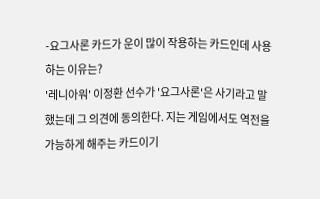-요그사론 카드가 운이 많이 작용하는 카드인데 사용하는 이유는?
'레니아워' 이정환 선수가 '요그사론'은 사기라고 말했는데 그 의견에 동의한다. 지는 게임에서도 역전을 가능하게 해주는 카드이기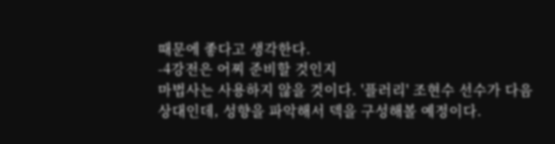때문에 좋다고 생각한다.
-4강전은 어찌 준비할 것인지
마법사는 사용하지 않을 것이다. '플러리' 조현수 선수가 다음 상대인데, 성향을 파악해서 덱을 구성해볼 예정이다.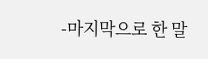-마지막으로 한 말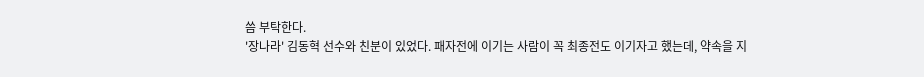씀 부탁한다.
'장나라' 김동혁 선수와 친분이 있었다. 패자전에 이기는 사람이 꼭 최종전도 이기자고 했는데, 약속을 지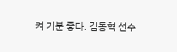켜 기분 좋다. 김동혁 선수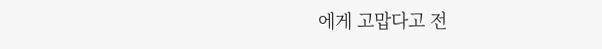에게 고맙다고 전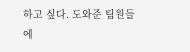하고 싶다. 도와준 팀원들에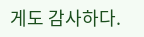게도 감사하다.